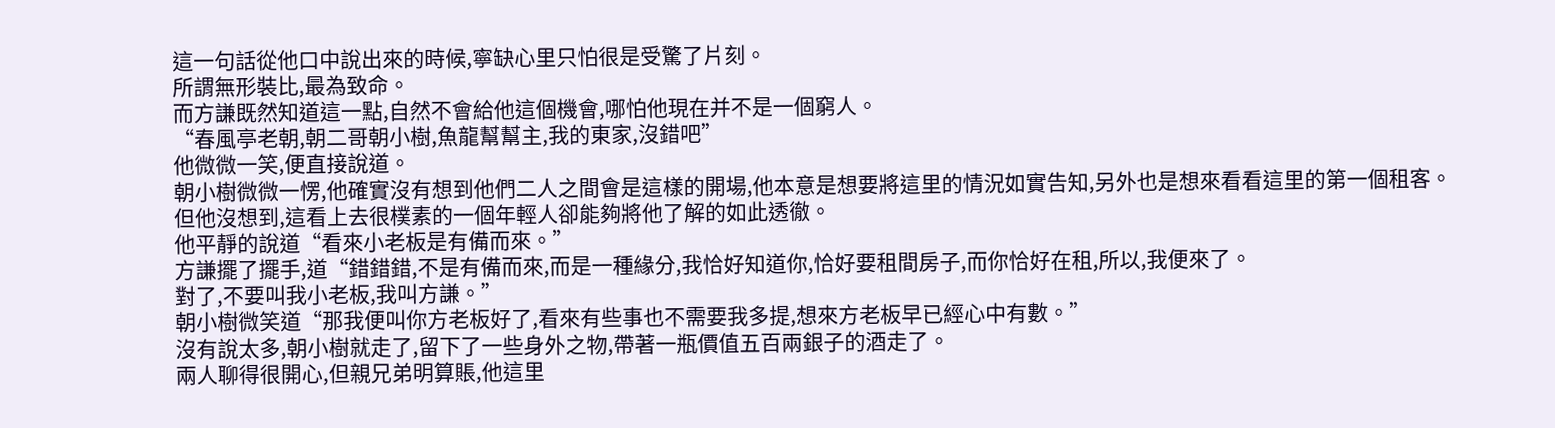這一句話從他口中說出來的時候,寧缺心里只怕很是受驚了片刻。
所謂無形裝比,最為致命。
而方謙既然知道這一點,自然不會給他這個機會,哪怕他現在并不是一個窮人。
“春風亭老朝,朝二哥朝小樹,魚龍幫幫主,我的東家,沒錯吧”
他微微一笑,便直接說道。
朝小樹微微一愣,他確實沒有想到他們二人之間會是這樣的開場,他本意是想要將這里的情況如實告知,另外也是想來看看這里的第一個租客。
但他沒想到,這看上去很樸素的一個年輕人卻能夠將他了解的如此透徹。
他平靜的說道“看來小老板是有備而來。”
方謙擺了擺手,道“錯錯錯,不是有備而來,而是一種緣分,我恰好知道你,恰好要租間房子,而你恰好在租,所以,我便來了。
對了,不要叫我小老板,我叫方謙。”
朝小樹微笑道“那我便叫你方老板好了,看來有些事也不需要我多提,想來方老板早已經心中有數。”
沒有說太多,朝小樹就走了,留下了一些身外之物,帶著一瓶價值五百兩銀子的酒走了。
兩人聊得很開心,但親兄弟明算賬,他這里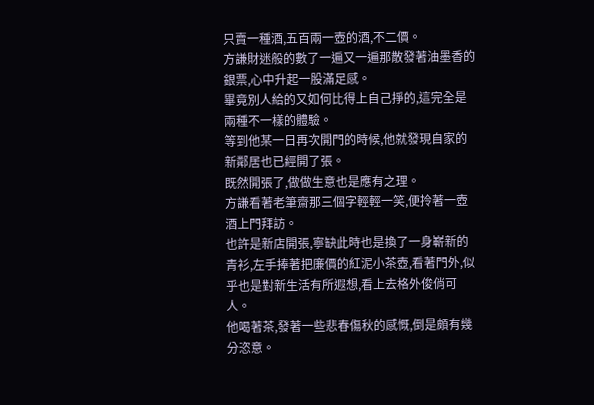只賣一種酒,五百兩一壺的酒,不二價。
方謙財迷般的數了一遍又一遍那散發著油墨香的銀票,心中升起一股滿足感。
畢竟別人給的又如何比得上自己掙的,這完全是兩種不一樣的體驗。
等到他某一日再次開門的時候,他就發現自家的新鄰居也已經開了張。
既然開張了,做做生意也是應有之理。
方謙看著老筆齋那三個字輕輕一笑,便拎著一壺酒上門拜訪。
也許是新店開張,寧缺此時也是換了一身嶄新的青衫,左手捧著把廉價的紅泥小茶壺,看著門外,似乎也是對新生活有所遐想,看上去格外俊俏可人。
他喝著茶,發著一些悲春傷秋的感慨,倒是頗有幾分恣意。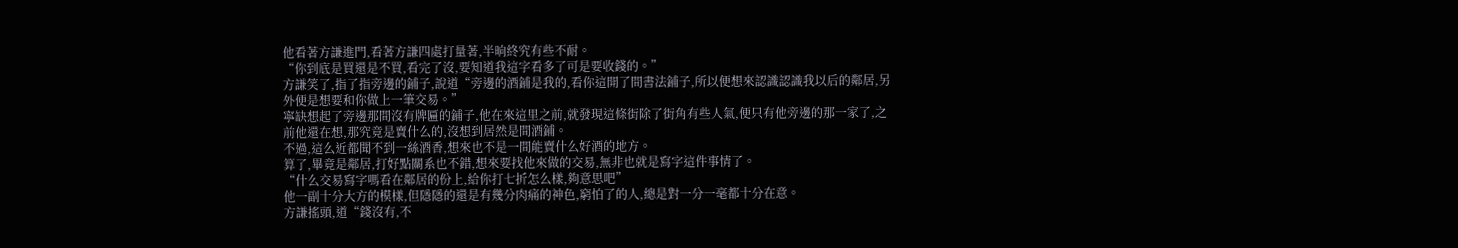他看著方謙進門,看著方謙四處打量著,半晌終究有些不耐。
“你到底是買還是不買,看完了沒,要知道我這字看多了可是要收錢的。”
方謙笑了,指了指旁邊的鋪子,說道“旁邊的酒鋪是我的,看你這開了間書法鋪子,所以便想來認識認識我以后的鄰居,另外便是想要和你做上一筆交易。”
寧缺想起了旁邊那間沒有牌匾的鋪子,他在來這里之前,就發現這條街除了街角有些人氣,便只有他旁邊的那一家了,之前他還在想,那究竟是賣什么的,沒想到居然是間酒鋪。
不過,這么近都聞不到一絲酒香,想來也不是一間能賣什么好酒的地方。
算了,畢竟是鄰居,打好點關系也不錯,想來要找他來做的交易,無非也就是寫字這件事情了。
“什么交易寫字嗎看在鄰居的份上,給你打七折怎么樣,夠意思吧”
他一副十分大方的模樣,但隱隱的還是有幾分肉痛的神色,窮怕了的人,總是對一分一毫都十分在意。
方謙搖頭,道“錢沒有,不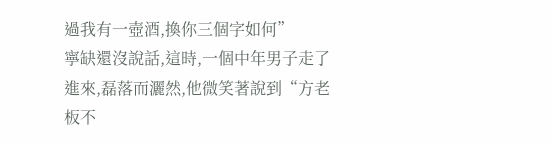過我有一壺酒,換你三個字如何”
寧缺還沒說話,這時,一個中年男子走了進來,磊落而灑然,他微笑著說到“方老板不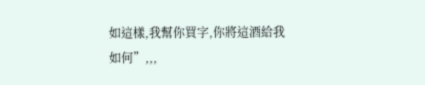如這樣,我幫你買字,你將這酒給我如何”,,,